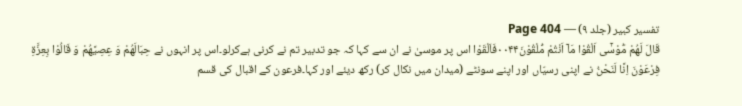تفسیر کبیر (جلد ۹) — Page 404
قَالَ لَهُمْ مُّوْسٰۤى اَلْقُوْا مَاۤ اَنْتُمْ مُّلْقُوْنَ۰۰۴۴فَاَلْقَوْا اس پر موسیٰ نے ان سے کہا کہ جو تدبیر تم نے کرنی ہےکرلو۔اس پر انہوں نے حِبَالَهُمْ وَ عِصِيَّهُمْ وَ قَالُوْا بِعِزَّةِ فِرْعَوْنَ اِنَّا لَنَحْنُ نے اپنی رسیّاں اور اپنے سونٹے (میدان میں نکال کر) رکھ دیئے اور کہا۔فرعون کے اقبال کی قسم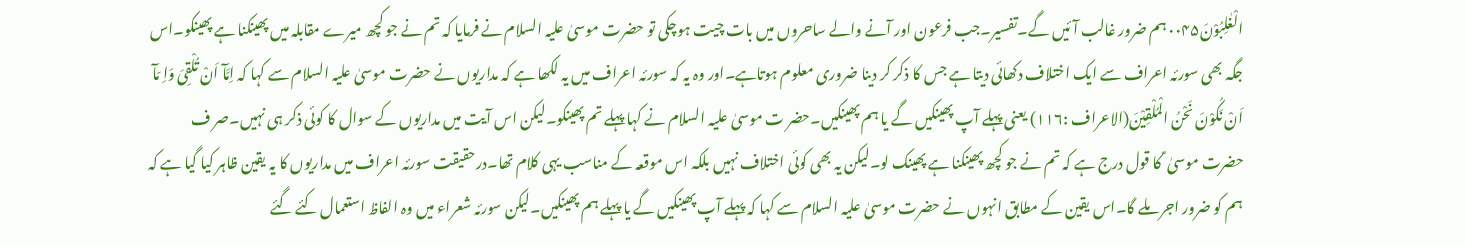الْغٰلِبُوْنَ۰۰۴۵ ہم ضرور غالب آئیں گے۔تفسیر۔جب فرعون اور آنے والے ساحروں میں بات چیت ہوچکی تو حضرت موسیٰ علیہ السلام نے فرمایا کہ تم نے جو کچھ میرے مقابلہ میں پھینکنا ہے پھینکو۔اس جگہ بھی سورئہ اعراف سے ایک اختلاف دکھائی دیتا ہے جس کا ذکر کر دینا ضروری معلوم ہوتاہے۔اور وہ یہ کہ سورئہ اعراف میں یہ لکھا ہے کہ مداریوں نے حضرت موسیٰ علیہ السلام سے کہا کہ اِمَّآ اَنْ تُلْقِیَ وَاِ مّآ اَنْ نَکُوْنَ نَحْنُ الْمُلْقِیْنَ(الاعراف :۱۱۶) یعنی پہلے آپ پھینکیں گے یا ہم پھینکیں۔حضر ت موسیٰ علیہ السلام نے کہا پہلے تم پھینکو۔لیکن اس آیت میں مداریوں کے سوال کا کوئی ذکر ہی نہیں۔صر ف حضرت موسیٰ ؑ کا قول درج ہے کہ تم نے جو کچھ پھینکنا ہے پھینک لو۔لیکن یہ بھی کوئی اختلاف نہیں بلکہ اس موقعہ کے مناسب یہی کلام تھا۔درحقیقت سورئہ اعراف میں مداریوں کا یہ یقین ظاہر کیا گیا ہے کہ ہم کو ضرور اجر ملے گا۔اس یقین کے مطابق انہوں نے حضرت موسیٰ علیہ السلام سے کہا کہ پہلے آپ پھینکیں گے یا پہلے ہم پھینکیں۔لیکن سورئہ شعراء میں وہ الفاظ استعمال کئے گئے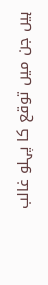ہیں جن میں توقع کا پہلو غالب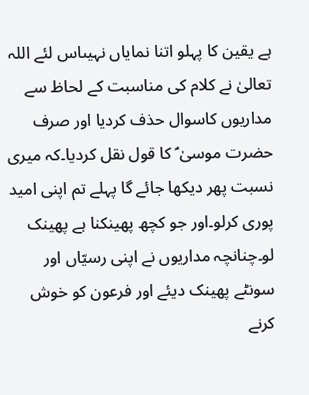ہے یقین کا پہلو اتنا نمایاں نہیںاس لئے اللہ تعالیٰ نے کلام کی مناسبت کے لحاظ سے مداریوں کاسوال حذف کردیا اور صرف حضرت موسیٰ ؑ کا قول نقل کردیا۔کہ میری نسبت پھر دیکھا جائے گا پہلے تم اپنی امید پوری کرلو۔اور جو کچھ پھینکنا ہے پھینک لو۔چنانچہ مداریوں نے اپنی رسیّاں اور سونٹے پھینک دیئے اور فرعون کو خوش کرنے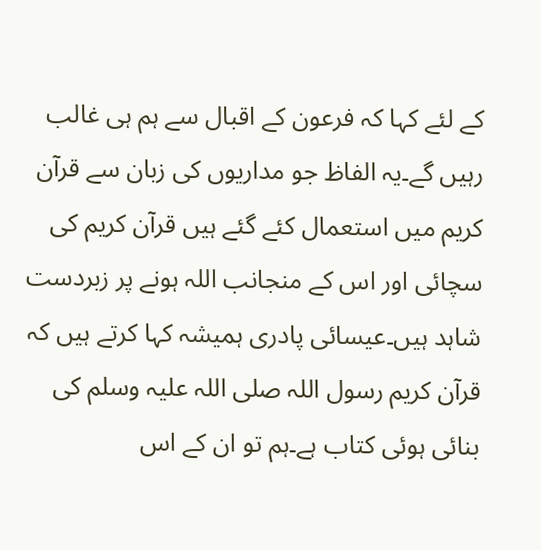کے لئے کہا کہ فرعون کے اقبال سے ہم ہی غالب رہیں گے۔یہ الفاظ جو مداریوں کی زبان سے قرآن کریم میں استعمال کئے گئے ہیں قرآن کریم کی سچائی اور اس کے منجانب اللہ ہونے پر زبردست شاہد ہیں۔عیسائی پادری ہمیشہ کہا کرتے ہیں کہ قرآن کریم رسول اللہ صلی اللہ علیہ وسلم کی بنائی ہوئی کتاب ہے۔ہم تو ان کے اس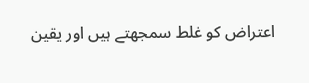اعتراض کو غلط سمجھتے ہیں اور یقین